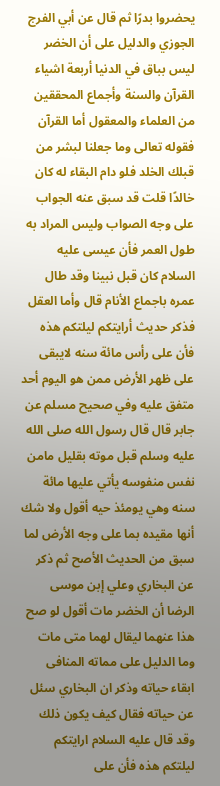يحضروا بدرًا ثم قال عن أبي الفرج الجوزي والدليل على أن الخضر ليس بباق في الدنيا أربعة اشياء القرآن والسنة وأجماع المحققين من العلماء والمعقول أما القرآن فقوله تعالى وما جعلنا لبشر من قبلك الخلد فلو دام البقاء له كان خالدًا قلت قد سبق عنه الجواب على وجه الصواب وليس المراد به طول العمر فأن عيسى عليه السلام كان قبل نبينا وقد طال عمره باجماع الأنام قال وأما العقل فذكر حديث أرايتكم ليلتكم هذه فأن على رأس مائة سنه لايبقى على ظهر الأرض ممن هو اليوم أحد متفق عليه وفي صحيح مسلم عن جابر قال قال رسول الله صلى الله عليه وسلم قبل موته بقليل مامن نفس منفوسه يأتي عليها مائة سنه وهي يومئذ حيه أقول ولا شك أنها مقيده بما على وجه الأرض لما سبق من الحديث الأصح ثم ذكر عن البخاري وعلي إبن موسى الرضا أن الخضر مات أقول لو صح هذا عنهما ليقال لهما متى مات وما الدليل على مماته المنافى ابقاء حياته وذكر ان البخاري سئل عن حياته فقال كيف يكون ذلك وقد قال عليه السلام ارايتكم ليلتكم هذه فأن على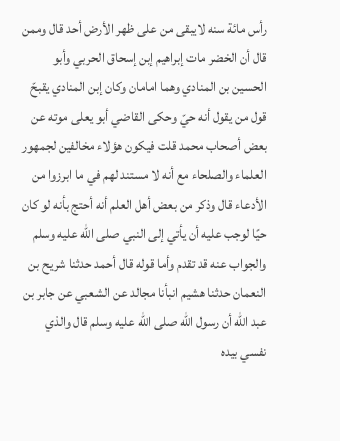رأس مائة سنه لايبقى من على ظهر الأرض أحد قال وممن قال أن الخضر مات إبراهيم إبن إسحاق الحربي وأبو الحسين بن المنادي وهما امامان وكان إبن المنادي يقبحّ قول من يقول أنه حيّ وحكى القاضي أبو يعلى موته عن بعض أصحاب محمد قلت فيكون هؤلاء مخالفين لجمهور العلماء والصلحاء مع أنه لا مستند لهم في ما ابرزوا من الأدعاء قال وذكر من بعض أهل العلم أنه أحتج بأنه لو كان حيًا لوجب عليه أن يأتي إلى النبي صلى الله عليه وسلم والجواب عنه قد تقدم وأما قوله قال أحمد حدثنا شريح بن النعمان حدثنا هشيم انبأنا مجالد عن الشعبي عن جابر بن عبد الله أن رسول الله صلى الله عليه وسلم قال والذي نفسي بيده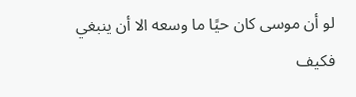لو أن موسى كان حيًا ما وسعه الا أن ينبغي فكيف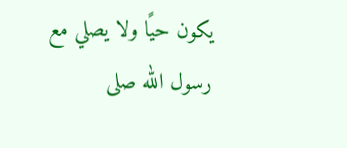يكون حيًا ولا يصلي مع رسول الله صلى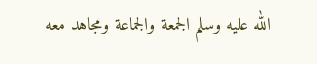الله عليه وسلم الجمعة والجماعة ومجاهد معه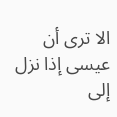الا ترى أن عيسى إذا نزل إلى